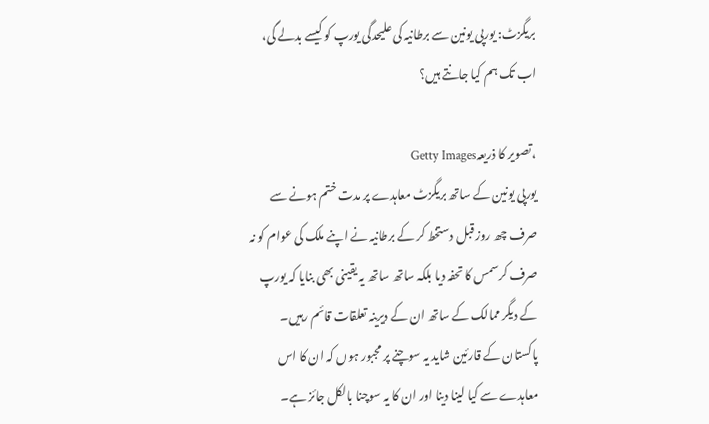بریگزٹ: یورپی یونین سے برطانیہ کی علیحدگی یورپ کو کیسے بدلے گی، اب تک ہم کیا جانتے ہیں؟

،تصویر کا ذریعہGetty Images
یورپی یونین کے ساتھ بریگزٹ معاہدے پر مدت ختم ہونے سے صرف چھ روز قبل دستخط کر کے برطانیہ نے اپنے ملک کی عوام کو نہ صرف کرسمس کا تحفہ دیا بلکہ ساتھ ساتھ یہ یقینی بھی بنایا کہ یورپ کے دیگر ممالک کے ساتھ ان کے دیرینہ تعلقات قائم رہیں۔
پاکستان کے قارئین شاید یہ سوچنے پر مجبور ہوں کہ ان کا اس معاہدے سے کیا لینا دینا اور ان کا یہ سوچنا بالکل جائز ہے۔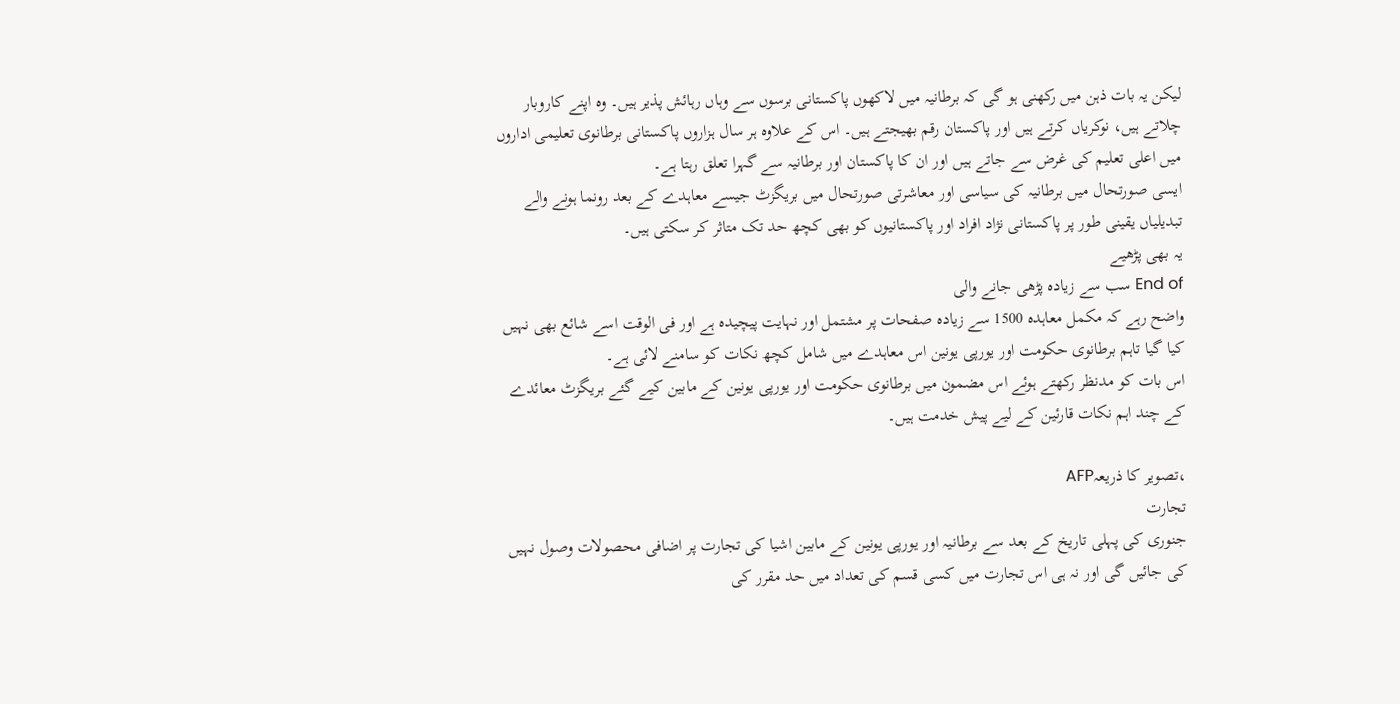لیکن یہ بات ذہن میں رکھنی ہو گی کہ برطانیہ میں لاکھوں پاکستانی برسوں سے وہاں رہائش پذیر ہیں۔ وہ اپنے کاروبار چلاتے ہیں، نوکریاں کرتے ہیں اور پاکستان رقم بھیجتے ہیں۔ اس کے علاوہ ہر سال ہزاروں پاکستانی برطانوی تعلیمی اداروں میں اعلی تعلیم کی غرض سے جاتے ہیں اور ان کا پاکستان اور برطانیہ سے گہرا تعلق رہتا ہے۔
ایسی صورتحال میں برطانیہ کی سیاسی اور معاشرتی صورتحال میں بریگزٹ جیسے معاہدے کے بعد رونما ہونے والے تبدیلیاں یقینی طور پر پاکستانی نژاد افراد اور پاکستانیوں کو بھی کچھ حد تک متاثر کر سکتی ہیں۔
یہ بھی پڑھیے
End of سب سے زیادہ پڑھی جانے والی
واضح رہے کہ مکمل معاہدہ 1500 سے زیادہ صفحات پر مشتمل اور نہایت پیچیدہ ہے اور فی الوقت اسے شائع بھی نہیں کیا گیا تاہم برطانوی حکومت اور یورپی یونین اس معاہدے میں شامل کچھ نکات کو سامنے لائی ہے۔
اس بات کو مدنظر رکھتے ہوئے اس مضمون میں برطانوی حکومت اور یورپی یونین کے مابین کیے گئے بریگزٹ معائدے کے چند اہم نکات قارئین کے لیے پیش خدمت ہیں۔

،تصویر کا ذریعہAFP
تجارت
جنوری کی پہلی تاریخ کے بعد سے برطانیہ اور یورپی یونین کے مابین اشیا کی تجارت پر اضافی محصولات وصول نہیں کی جائیں گی اور نہ ہی اس تجارت میں کسی قسم کی تعداد میں حد مقرر کی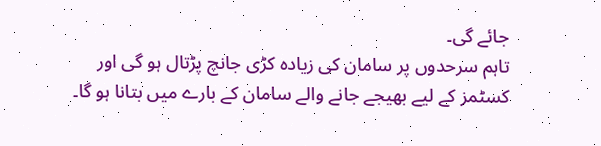جائے گی۔
تاہم سرحدوں پر سامان کی زیادہ کڑی جانچ پڑتال ہو گی اور کسٹمز کے لیے بھیجے جانے والے سامان کے بارے میں بتانا ہو گا۔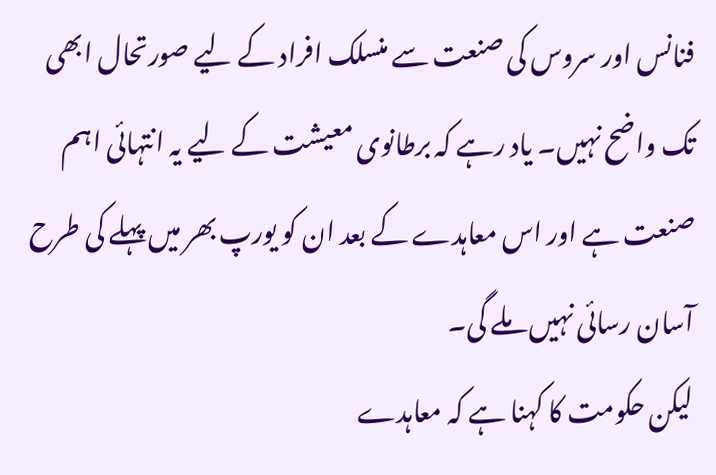فنانس اور سروس کی صنعت سے منسلک افراد کے لیے صورتحال ابھی تک واضح نہیں۔ یاد رہے کہ برطانوی معیشت کے لیے یہ انتہائی اہم صنعت ہے اور اس معاہدے کے بعد ان کو یورپ بھر میں پہلے کی طرح آسان رسائی نہیں ملے گی۔
لیکن حکومت کا کہنا ہے کہ معاہدے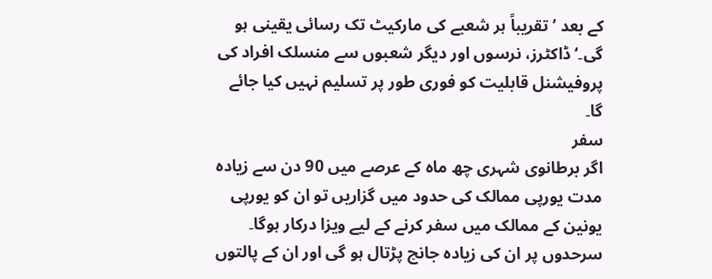کے بعد ’تقریباً ہر شعبے کی مارکیٹ تک رسائی یقینی ہو گی۔‘ ڈاکٹرز، نرسوں اور دیگر شعبوں سے منسلک افراد کی پروفیشنل قابلیت کو فوری طور پر تسلیم نہیں کیا جائے گا۔
سفر
اگر برطانوی شہری چھ ماہ کے عرصے میں 90 دن سے زیادہ مدت یورپی ممالک کی حدود میں گزاریں تو ان کو یورپی یونین کے ممالک میں سفر کرنے کے لیے ویزا درکار ہوگا۔
سرحدوں پر ان کی زیادہ جانچ پڑتال ہو گی اور ان کے پالتوں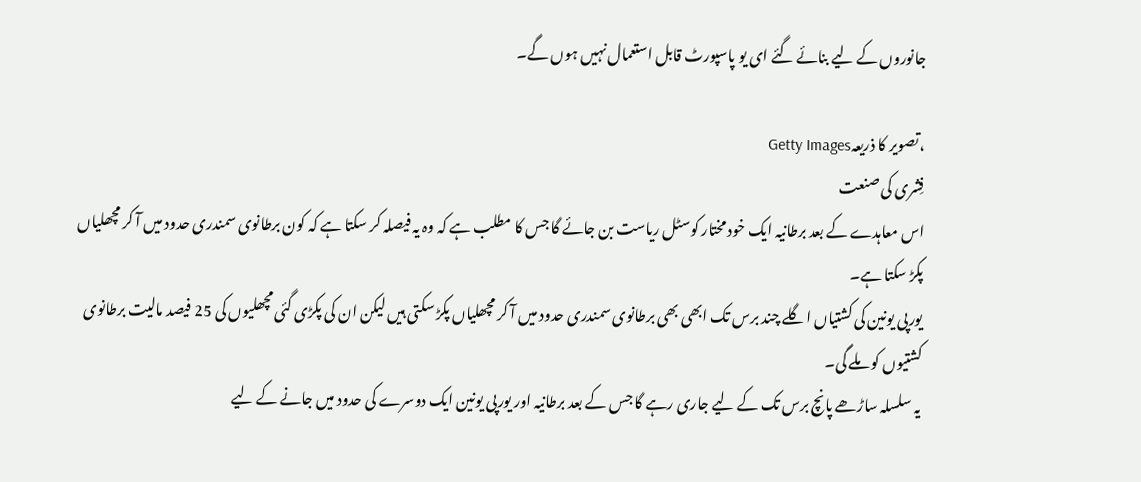جانوروں کے لیے بنائے گئے ای یو پاسپورٹ قابل استعمال نہیں ہوں گے۔

،تصویر کا ذریعہGetty Images
فِشری کی صنعت
اس معاہدے کے بعد برطانیہ ایک خود مختار کوسٹل ریاست بن جائے گا جس کا مطلب ہے کہ وہ یہ فیصلہ کر سکتا ہے کہ کون برطانوی سمندری حدود میں آ کر مچھلیاں پکڑ سکتا ہے۔
یورپی یونین کی کشتیاں اگلے چند برس تک ابھی بھی برطانوی سمندری حدود میں آ کر مچھلیاں پکڑ سکتی ہیں لیکن ان کی پکڑی گئی مچھلیوں کی 25 فیصد مالیت برطانوی کشتیوں کو ملے گی۔
یہ سلسلہ ساڑھے پانچ برس تک کے لیے جاری رہے گا جس کے بعد برطانیہ اور یورپی یونین ایک دوسرے کی حدود میں جانے کے لیے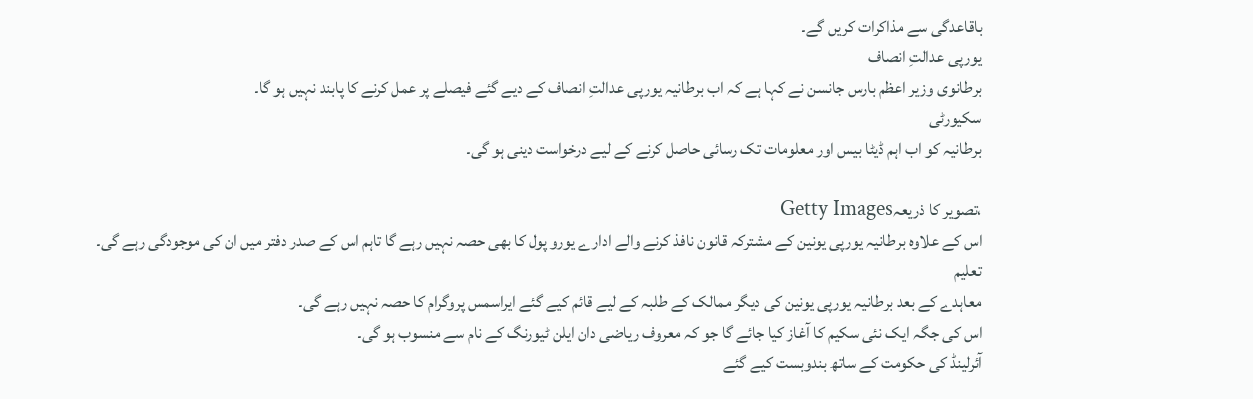باقاعدگی سے مذاکرات کریں گے۔
یورپی عدالتِ انصاف
برطانوی وزیر اعظم بارس جانسن نے کہا ہے کہ اب برطانیہ یورپی عدالتِ انصاف کے دیے گئے فیصلے پر عمل کرنے کا پابند نہیں ہو گا۔
سکیورٹی
برطانیہ کو اب اہم ڈیٹا بیس اور معلومات تک رسائی حاصل کرنے کے لیے درخواست دینی ہو گی۔

،تصویر کا ذریعہGetty Images
اس کے علاوہ برطانیہ یورپی یونین کے مشترکہ قانون نافذ کرنے والے ادارے یورو پول کا بھی حصہ نہیں رہے گا تاہم اس کے صدر دفتر میں ان کی موجودگی رہے گی۔
تعلیم
معاہدے کے بعد برطانیہ یورپی یونین کی دیگر ممالک کے طلبہ کے لیے قائم کیے گئے ایراسمس پروگرام کا حصہ نہیں رہے گی۔
اس کی جگہ ایک نئی سکیم کا آغاز کیا جائے گا جو کہ معروف ریاضی دان ایلن ٹیورنگ کے نام سے منسوب ہو گی۔
آئرلینڈ کی حکومت کے ساتھ بندوبست کیے گئے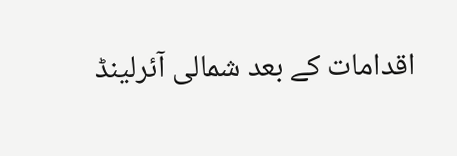اقدامات کے بعد شمالی آئرلینڈ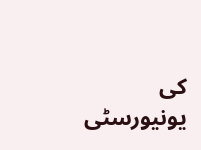کی یونیورسٹی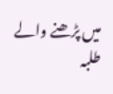میں پڑھنے والے طلبہ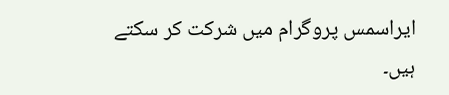ایراسمس پروگرام میں شرکت کر سکتے ہیں۔